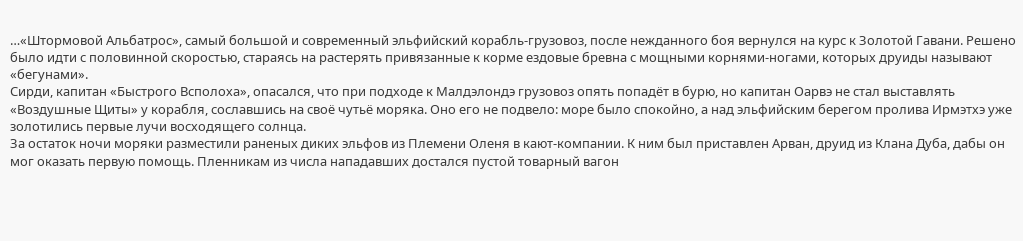…«Штормовой Альбатрос», самый большой и современный эльфийский корабль-грузовоз, после нежданного боя вернулся на курс к Золотой Гавани. Решено было идти с половинной скоростью, стараясь на растерять привязанные к корме ездовые бревна с мощными корнями-ногами, которых друиды называют «бегунами».
Сирди, капитан «Быстрого Всполоха», опасался, что при подходе к Малдэлондэ грузовоз опять попадёт в бурю, но капитан Оарвэ не стал выставлять «Воздушные Щиты» у корабля, сославшись на своё чутьё моряка. Оно его не подвело: море было спокойно, а над эльфийским берегом пролива Ирмэтхэ уже золотились первые лучи восходящего солнца.
За остаток ночи моряки разместили раненых диких эльфов из Племени Оленя в кают-компании. К ним был приставлен Арван, друид из Клана Дуба, дабы он мог оказать первую помощь. Пленникам из числа нападавших достался пустой товарный вагон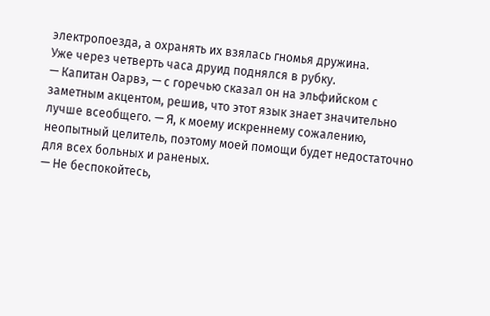электропоезда, а охранять их взялась гномья дружина.
Уже через четверть часа друид поднялся в рубку.
— Капитан Оарвэ, — с горечью сказал он на эльфийском с заметным акцентом, решив, что этот язык знает значительно лучше всеобщего. — Я, к моему искреннему сожалению, неопытный целитель, поэтому моей помощи будет недостаточно для всех больных и раненых.
— Не беспокойтесь,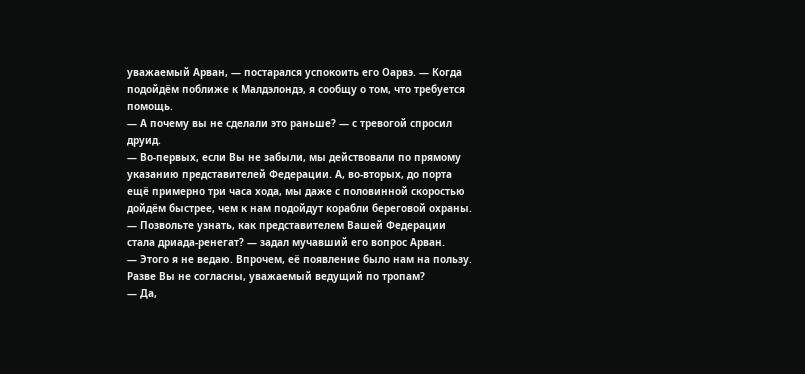уважаемый Арван, — постарался успокоить его Оарвэ. — Когда подойдём поближе к Малдэлондэ, я сообщу о том, что требуется помощь.
— А почему вы не сделали это раньше? — с тревогой спросил друид.
— Во-первых, если Вы не забыли, мы действовали по прямому указанию представителей Федерации. А, во-вторых, до порта ещё примерно три часа хода, мы даже с половинной скоростью дойдём быстрее, чем к нам подойдут корабли береговой охраны.
— Позвольте узнать, как представителем Вашей Федерации стала дриада-ренегат? — задал мучавший его вопрос Арван.
— Этого я не ведаю. Впрочем, её появление было нам на пользу. Разве Вы не согласны, уважаемый ведущий по тропам?
— Да,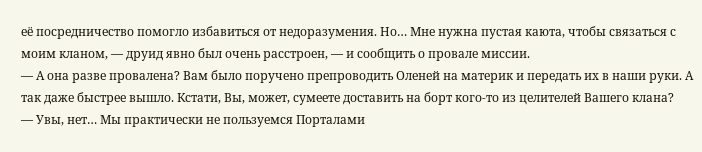её посредничество помогло избавиться от недоразумения. Но… Мне нужна пустая каюта, чтобы связаться с моим кланом, — друид явно был очень расстроен, — и сообщить о провале миссии.
— А она разве провалена? Вам было поручено препроводить Оленей на материк и передать их в наши руки. А так даже быстрее вышло. Кстати, Вы, может, сумеете доставить на борт кого-то из целителей Вашего клана?
— Увы, нет… Мы практически не пользуемся Порталами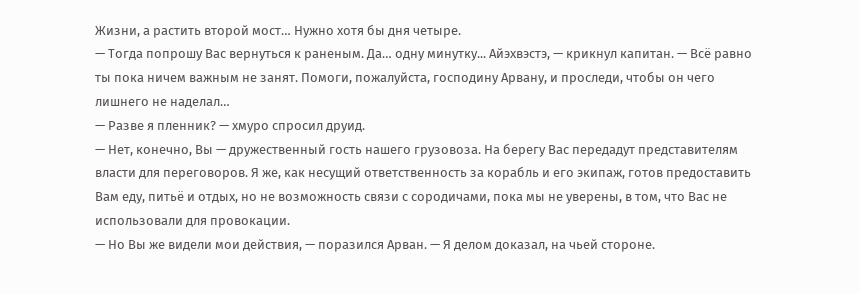Жизни, а растить второй мост… Нужно хотя бы дня четыре.
— Тогда попрошу Вас вернуться к раненым. Да… одну минутку... Айэхвэстэ, — крикнул капитан. — Всё равно ты пока ничем важным не занят. Помоги, пожалуйста, господину Арвану, и проследи, чтобы он чего лишнего не наделал…
— Разве я пленник? — хмуро спросил друид.
— Нет, конечно, Вы — дружественный гость нашего грузовоза. На берегу Вас передадут представителям власти для переговоров. Я же, как несущий ответственность за корабль и его экипаж, готов предоставить Вам еду, питьё и отдых, но не возможность связи с сородичами, пока мы не уверены, в том, что Вас не использовали для провокации.
— Но Вы же видели мои действия, — поразился Арван. — Я делом доказал, на чьей стороне.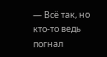— Всё так, но кто-то ведь погнал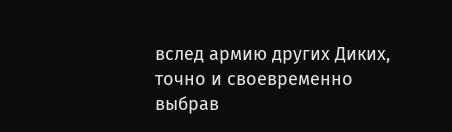вслед армию других Диких, точно и своевременно выбрав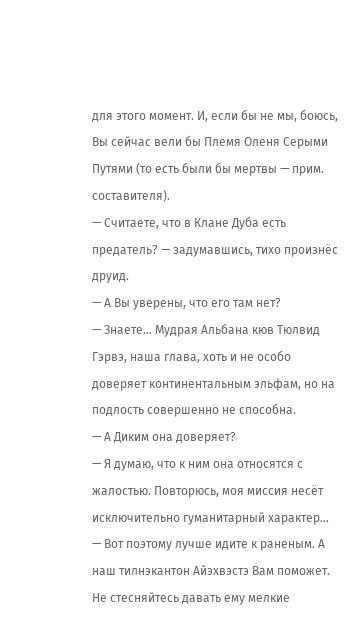для этого момент. И, если бы не мы, боюсь, Вы сейчас вели бы Племя Оленя Серыми Путями (то есть были бы мертвы — прим. составителя).
— Считаете, что в Клане Дуба есть предатель? — задумавшись, тихо произнёс друид.
— А Вы уверены, что его там нет?
— Знаете… Мудрая Альбана кюв Тюлвид Гэрвэ, наша глава, хоть и не особо доверяет континентальным эльфам, но на подлость совершенно не способна.
— А Диким она доверяет?
— Я думаю, что к ним она относятся с жалостью. Повторюсь, моя миссия несёт исключительно гуманитарный характер…
— Вот поэтому лучше идите к раненым. А наш тилнэкантон Айэхвэстэ Вам поможет. Не стесняйтесь давать ему мелкие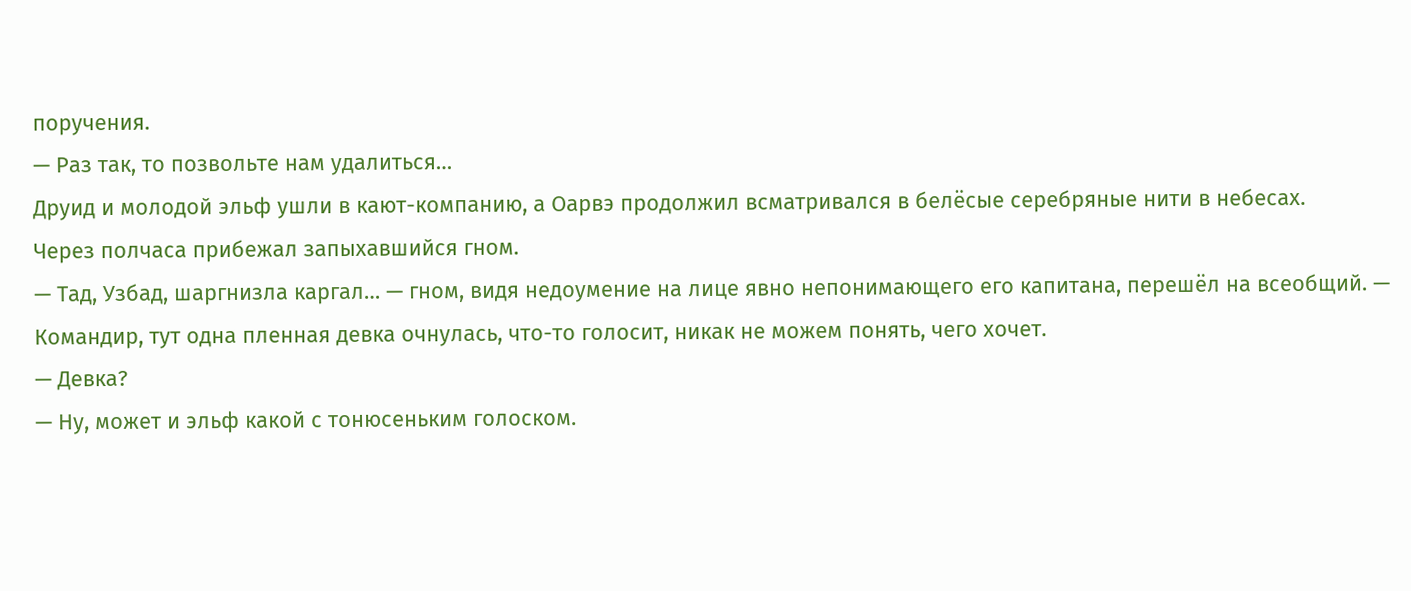поручения.
— Раз так, то позвольте нам удалиться…
Друид и молодой эльф ушли в кают-компанию, а Оарвэ продолжил всматривался в белёсые серебряные нити в небесах.
Через полчаса прибежал запыхавшийся гном.
— Тад, Узбад, шаргнизла каргал… — гном, видя недоумение на лице явно непонимающего его капитана, перешёл на всеобщий. — Командир, тут одна пленная девка очнулась, что-то голосит, никак не можем понять, чего хочет.
— Девка?
— Ну, может и эльф какой с тонюсеньким голоском.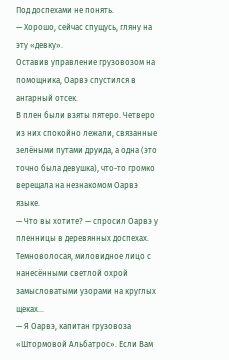Под доспехами не понять.
— Хорошо, сейчас спущусь, гляну на эту «девку».
Оставив управление грузовозом на помощника, Оарвэ спустился в ангарный отсек.
В плен были взяты пятеро. Четверо из них спокойно лежали, связанные зелёными путами друида, а одна (это точно была девушка), что-то громко верещала на незнакомом Оарвэ языке.
— Что вы хотите? — спросил Оарвэ у пленницы в деревянных доспехах.
Темноволосая, миловидное лицо с нанесёнными светлой охрой замысловатыми узорами на круглых щеках...
— Я Оарвэ, капитан грузовоза «Штормовой Альбатрос». Если Вам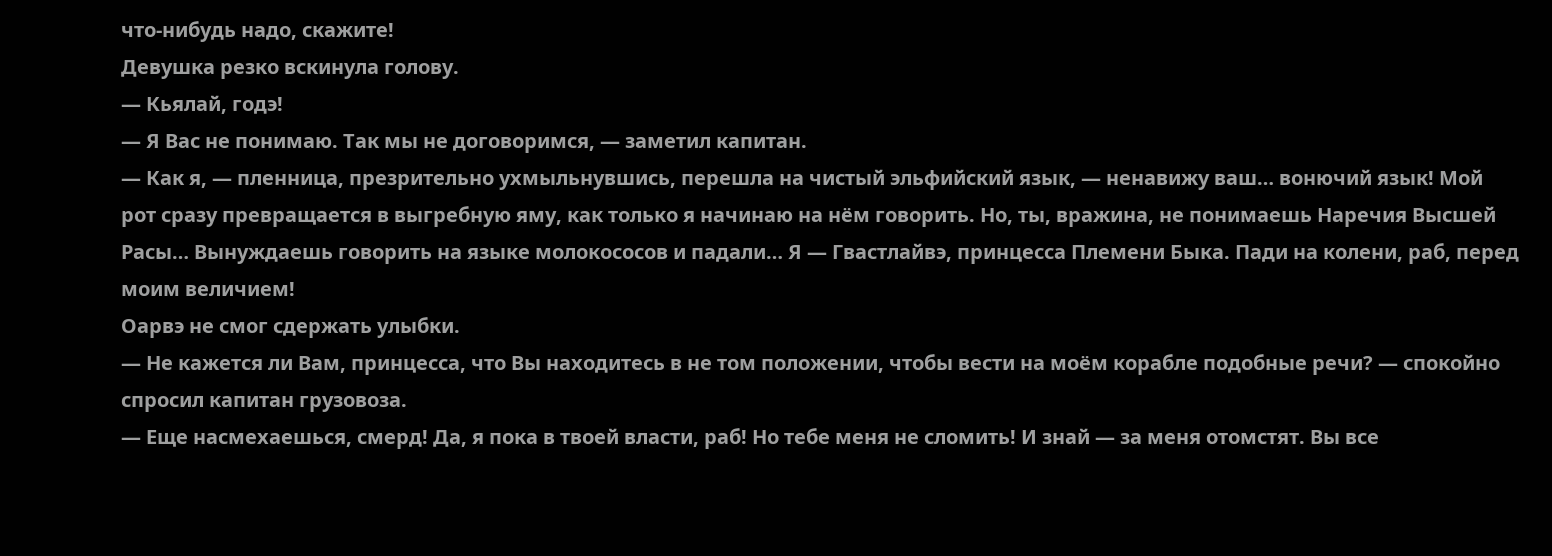что-нибудь надо, скажите!
Девушка резко вскинула голову.
— Кьялай, годэ!
— Я Вас не понимаю. Так мы не договоримся, — заметил капитан.
— Как я, — пленница, презрительно ухмыльнувшись, перешла на чистый эльфийский язык, — ненавижу ваш… вонючий язык! Мой рот сразу превращается в выгребную яму, как только я начинаю на нём говорить. Но, ты, вражина, не понимаешь Наречия Высшей Расы… Вынуждаешь говорить на языке молокососов и падали… Я — Гвастлайвэ, принцесса Племени Быка. Пади на колени, раб, перед моим величием!
Оарвэ не смог сдержать улыбки.
— Не кажется ли Вам, принцесса, что Вы находитесь в не том положении, чтобы вести на моём корабле подобные речи? — спокойно спросил капитан грузовоза.
— Еще насмехаешься, смерд! Да, я пока в твоей власти, раб! Но тебе меня не сломить! И знай — за меня отомстят. Вы все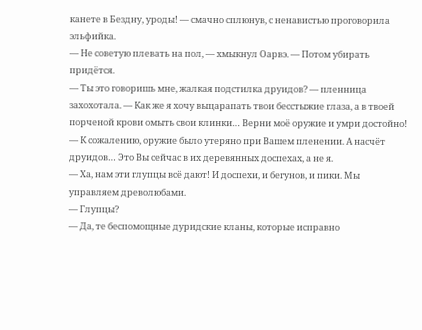канете в Бездну, уроды! — смачно сплюнув, с ненавистью проговорила эльфийка.
— Не советую плевать на пол, — хмыкнул Оарвэ. — Потом убирать придётся.
— Ты это говоришь мне, жалкая подстилка друидов? — пленница захохотала. — Как же я хочу выцарапать твои бесстыжие глаза, а в твоей порченой крови омыть свои клинки… Верни моё оружие и умри достойно!
— К сожалению, оружие было утеряно при Вашем пленении. А насчёт друидов… Это Вы сейчас в их деревянных доспехах, а не я.
— Ха, нам эти глупцы всё дают! И доспехи, и бегунов, и пики. Мы управляем древолюбами.
— Глупцы?
— Да, те беспомощные дуридские кланы, которые исправно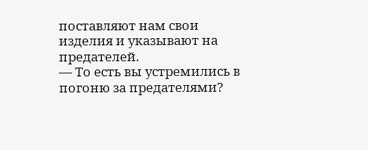поставляют нам свои изделия и указывают на предателей.
— То есть вы устремились в погоню за предателями?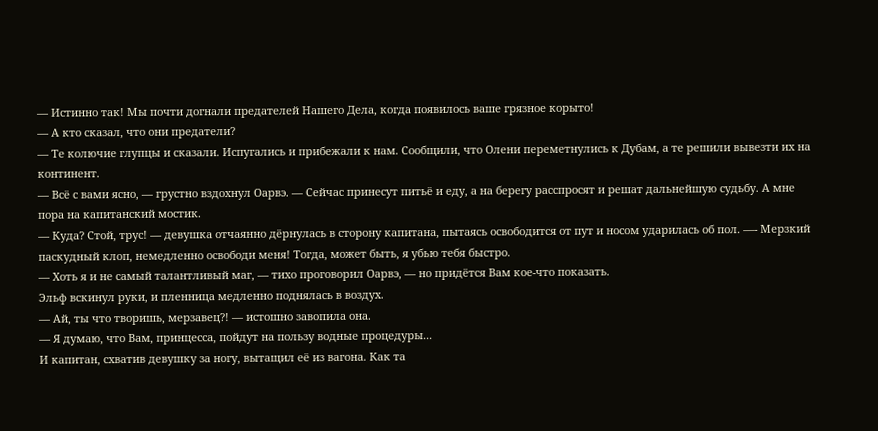— Истинно так! Мы почти догнали предателей Нашего Дела, когда появилось ваше грязное корыто!
— А кто сказал, что они предатели?
— Те колючие глупцы и сказали. Испугались и прибежали к нам. Сообщили, что Олени переметнулись к Дубам, а те решили вывезти их на континент.
— Всё с вами ясно, — грустно вздохнул Оарвэ. — Сейчас принесут питьё и еду, а на берегу расспросят и решат дальнейшую судьбу. А мне пора на капитанский мостик.
— Куда? Стой, трус! — девушка отчаянно дёрнулась в сторону капитана, пытаясь освободится от пут и носом ударилась об пол. —- Мерзкий паскудный клоп, немедленно освободи меня! Тогда, может быть, я убью тебя быстро.
— Хоть я и не самый талантливый маг, — тихо проговорил Оарвэ, — но придётся Вам кое-что показать.
Эльф вскинул руки, и пленница медленно поднялась в воздух.
— Ай, ты что творишь, мерзавец?! — истошно завопила она.
— Я думаю, что Вам, принцесса, пойдут на пользу водные процедуры...
И капитан, схватив девушку за ногу, вытащил её из вагона. Как та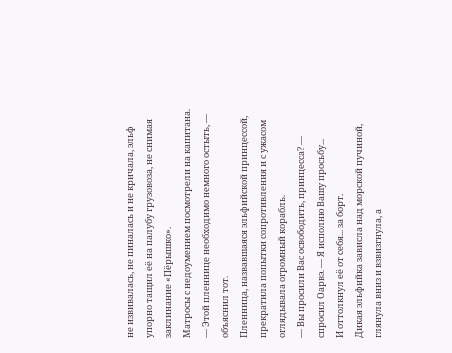не извивалась, не пиналась и не кричала, эльф упорно тащил её на палубу грузовоза, не снимая заклинание «Пёрышко».
Матросы с недоумением посмотрели на капитана.
— Этой пленнице необходимо немного остыть, — объяснил тот.
Пленница, назвавшаяся эльфийской принцессой, прекратила попытки сопротивления и с ужасом оглядывала огромный корабль.
— Вы просили Вас освободить, принцесса? — спросил Оарвэ. — Я исполню Вашу просьбу...
И оттолкнул её от себя... за борт.
Дикая эльфийка зависла над морской пучиной, глянула вниз и взвизгнула, а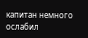капитан немного ослабил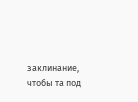заклинание, чтобы та под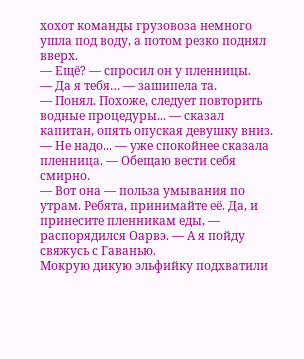хохот команды грузовоза немного ушла под воду, а потом резко поднял вверх.
— Ещё? — спросил он у пленницы.
— Да я тебя… — зашипела та.
— Понял. Похоже, следует повторить водные процедуры... — сказал капитан, опять опуская девушку вниз.
— Не надо... — уже спокойнее сказала пленница. — Обещаю вести себя смирно.
— Вот она — польза умывания по утрам. Ребята, принимайте её. Да, и принесите пленникам еды, — распорядился Оарвэ. — А я пойду свяжусь с Гаванью.
Мокрую дикую эльфийку подхватили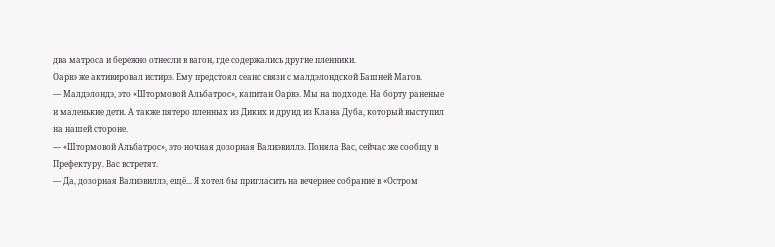два матроса и бережно отнесли в вагон, где содержались другие пленники.
Оарвэ же активировал истирэ. Ему предстоял сеанс связи с малдэлондской Башней Магов.
— Малдэлондэ, это «Штормовой Альбатрос», капитан Оарвэ. Мы на подходе. На борту раненые и маленькие дети. А также пятеро пленных из Диких и друид из Клана Дуба, который выступил на нашей стороне.
— «Штормовой Альбатрос», это ночная дозорная Валиэвиллэ. Поняла Вас, сейчас же сообщу в Префектуру. Вас встретят.
— Да, дозорная Валиэвиллэ, ещё... Я хотел бы пригласить на вечернее собрание в «Остром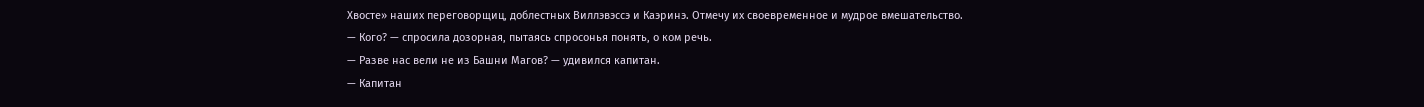Хвосте» наших переговорщиц, доблестных Виллэвэссэ и Каэринэ. Отмечу их своевременное и мудрое вмешательство.
— Кого? — спросила дозорная, пытаясь спросонья понять, о ком речь.
— Разве нас вели не из Башни Магов? — удивился капитан.
— Капитан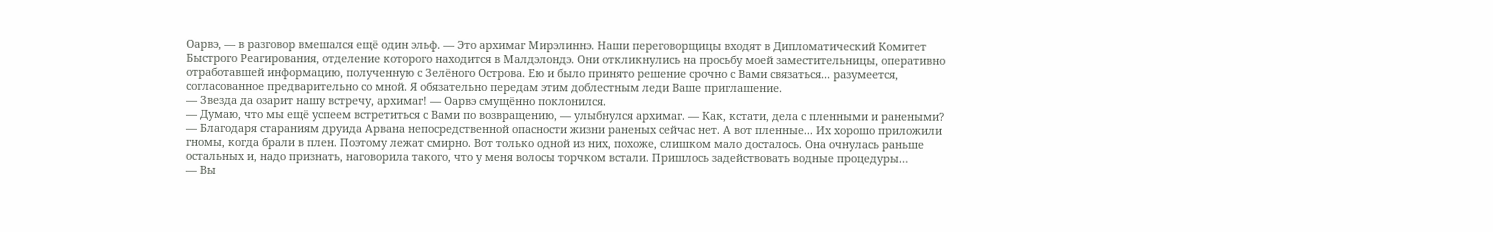Оарвэ, — в разговор вмешался ещё один эльф. — Это архимаг Мирэлиннэ. Наши переговорщицы входят в Дипломатический Комитет Быстрого Реагирования, отделение которого находится в Малдэлондэ. Они откликнулись на просьбу моей заместительницы, оперативно отработавшей информацию, полученную с Зелёного Острова. Ею и было принято решение срочно с Вами связаться... разумеется, согласованное предварительно со мной. Я обязательно передам этим доблестным леди Ваше приглашение.
— Звезда да озарит нашу встречу, архимаг! — Оарвэ смущённо поклонился.
— Думаю, что мы ещё успеем встретиться с Вами по возвращению, — улыбнулся архимаг. — Как, кстати, дела с пленными и ранеными?
— Благодаря стараниям друида Арвана непосредственной опасности жизни раненых сейчас нет. А вот пленные... Их хорошо приложили гномы, когда брали в плен. Поэтому лежат смирно. Вот только одной из них, похоже, слишком мало досталось. Она очнулась раньше остальных и, надо признать, наговорила такого, что у меня волосы торчком встали. Пришлось задействовать водные процедуры…
— Вы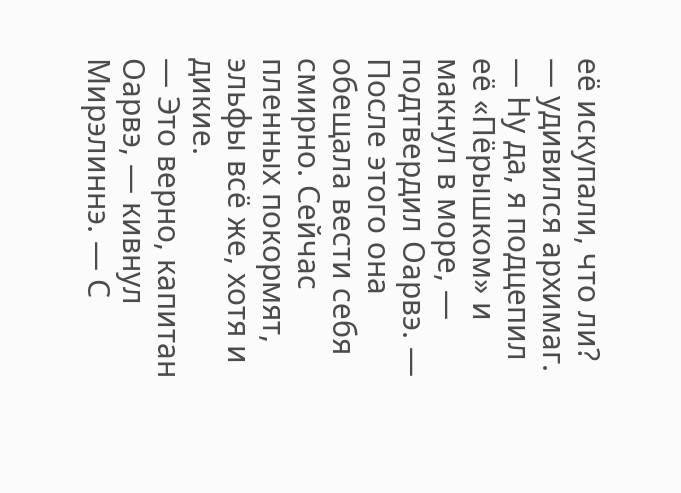её искупали, что ли? — удивился архимаг.
— Ну да, я подцепил её «Пёрышком» и макнул в море, — подтвердил Оарвэ. — После этого она обещала вести себя смирно. Сейчас пленных покормят, эльфы всё же, хотя и дикие.
— Это верно, капитан Оарвэ, — кивнул Мирэлиннэ. — С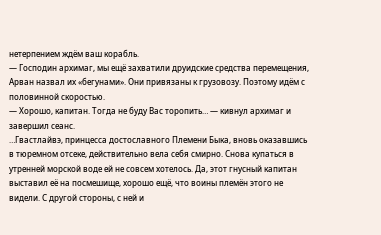нетерпением ждём ваш корабль.
— Господин архимаг, мы ещё захватили друидские средства перемещения, Арван назвал их «бегунами». Они привязаны к грузовозу. Поэтому идём с половинной скоростью.
— Хорошо, капитан. Тогда не буду Вас торопить… — кивнул архимаг и завершил сеанс.
…Гвастлайвэ, принцесса достославного Племени Быка, вновь оказавшись в тюремном отсеке, действительно вела себя смирно. Снова купаться в утренней морской воде ей не совсем хотелось. Да, этот гнусный капитан выставил её на посмешище, хорошо ещё, что воины племён этого не видели. С другой стороны, с ней и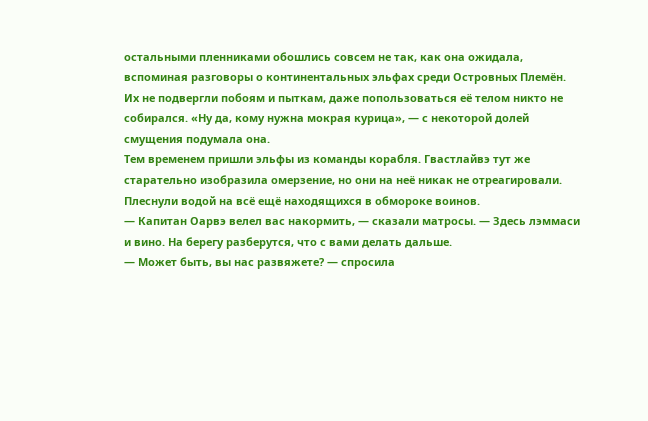остальными пленниками обошлись совсем не так, как она ожидала, вспоминая разговоры о континентальных эльфах среди Островных Племён. Их не подвергли побоям и пыткам, даже попользоваться её телом никто не собирался. «Ну да, кому нужна мокрая курица», — с некоторой долей смущения подумала она.
Тем временем пришли эльфы из команды корабля. Гвастлайвэ тут же старательно изобразила омерзение, но они на неё никак не отреагировали. Плеснули водой на всё ещё находящихся в обмороке воинов.
— Капитан Оарвэ велел вас накормить, — сказали матросы. — Здесь лэммаси и вино. На берегу разберутся, что с вами делать дальше.
— Может быть, вы нас развяжете? — спросила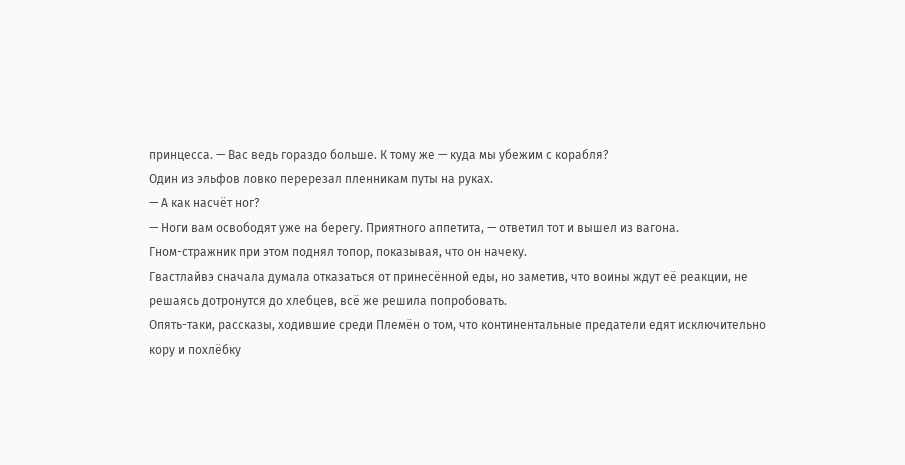принцесса. — Вас ведь гораздо больше. К тому же — куда мы убежим с корабля?
Один из эльфов ловко перерезал пленникам путы на руках.
— А как насчёт ног?
— Ноги вам освободят уже на берегу. Приятного аппетита, — ответил тот и вышел из вагона.
Гном-стражник при этом поднял топор, показывая, что он начеку.
Гвастлайвэ сначала думала отказаться от принесённой еды, но заметив, что воины ждут её реакции, не решаясь дотронутся до хлебцев, всё же решила попробовать.
Опять-таки, рассказы, ходившие среди Племён о том, что континентальные предатели едят исключительно кору и похлёбку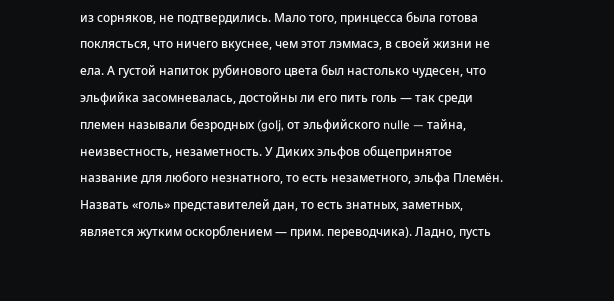из сорняков, не подтвердились. Мало того, принцесса была готова поклясться, что ничего вкуснее, чем этот лэммасэ, в своей жизни не ела. А густой напиток рубинового цвета был настолько чудесен, что эльфийка засомневалась, достойны ли его пить голь — так среди племен называли безродных (golj, от эльфийского nulle — тайна, неизвестность, незаметность. У Диких эльфов общепринятое название для любого незнатного, то есть незаметного, эльфа Племён. Назвать «голь» представителей дан, то есть знатных, заметных, является жутким оскорблением — прим. переводчика). Ладно, пусть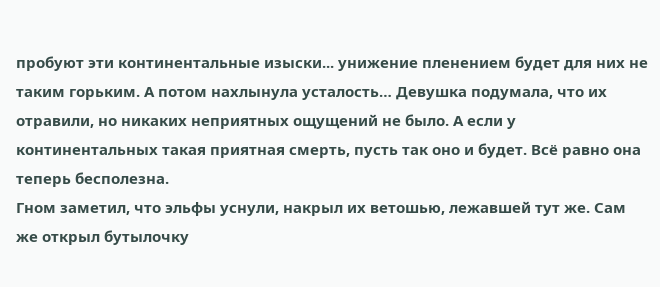пробуют эти континентальные изыски... унижение пленением будет для них не таким горьким. А потом нахлынула усталость… Девушка подумала, что их отравили, но никаких неприятных ощущений не было. А если у континентальных такая приятная смерть, пусть так оно и будет. Всё равно она теперь бесполезна.
Гном заметил, что эльфы уснули, накрыл их ветошью, лежавшей тут же. Сам же открыл бутылочку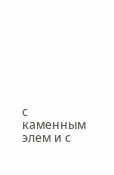с каменным элем и с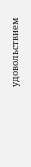удовольствием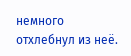немного отхлебнул из неё.